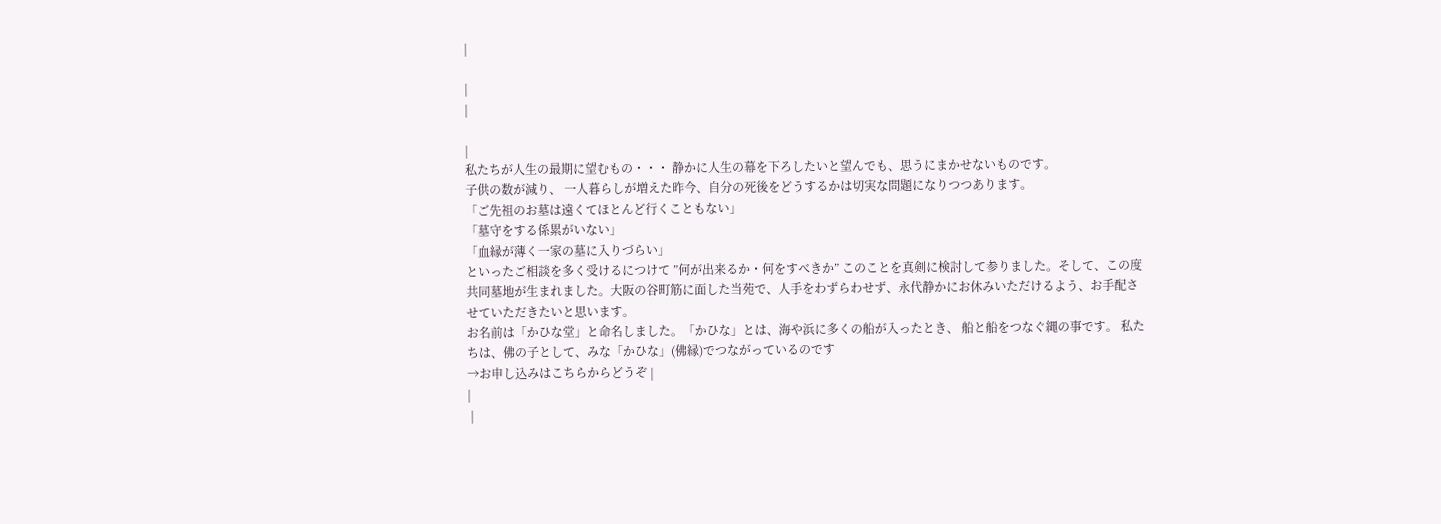|

|
|

|
私たちが人生の最期に望むもの・・・ 静かに人生の幕を下ろしたいと望んでも、思うにまかせないものです。
子供の数が減り、 一人暮らしが増えた昨今、自分の死後をどうするかは切実な問題になりつつあります。
「ご先祖のお墓は遠くてほとんど行くこともない」
「墓守をする係累がいない」
「血縁が薄く一家の墓に入りづらい」
といったご相談を多く受けるにつけて ”何が出来るか・何をすべきか” このことを真剣に検討して参りました。そして、この度共同墓地が生まれました。大阪の谷町筋に面した当苑で、人手をわずらわせず、永代静かにお休みいただけるよう、お手配させていただきたいと思います。
お名前は「かひな堂」と命名しました。「かひな」とは、海や浜に多くの船が入ったとき、 船と船をつなぐ縄の事です。 私たちは、佛の子として、みな「かひな」(佛縁)でつながっているのです
→お申し込みはこちらからどうぞ |
|
 |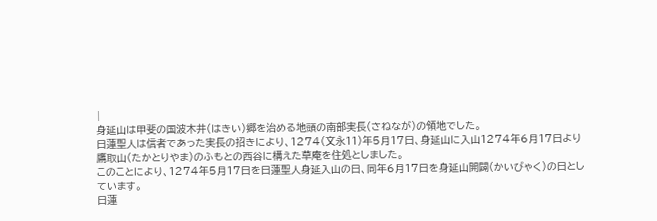|
身延山は甲斐の国波木井(はきい)郷を治める地頭の南部実長(さねなが)の領地でした。
日蓮聖人は信者であった実長の招きにより、1274(文永11)年5月17日、身延山に入山1274年6月17日より鷹取山(たかとりやま)のふもとの西谷に構えた草庵を住処としました。
このことにより、1274年5月17日を日蓮聖人身延入山の日、同年6月17日を身延山開闢(かいびゃく)の日としています。
日蓮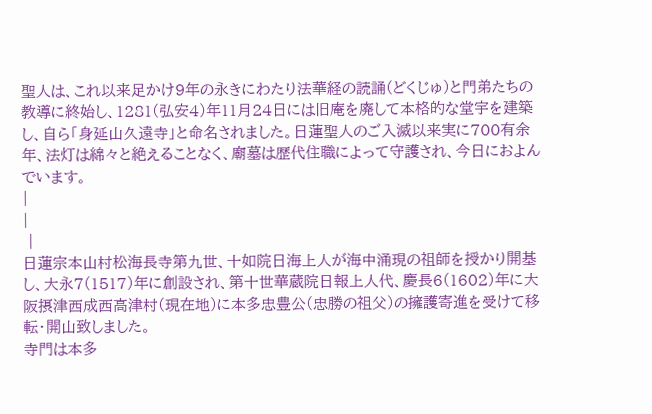聖人は、これ以来足かけ9年の永きにわたり法華経の読誦(どくじゅ)と門弟たちの教導に終始し、1281(弘安4)年11月24日には旧庵を廃して本格的な堂宇を建築し、自ら「身延山久遠寺」と命名されました。日蓮聖人のご入滅以来実に700有余年、法灯は綿々と絶えることなく、廟墓は歴代住職によって守護され、今日におよんでいます。
|
|
 |
日蓮宗本山村松海長寺第九世、十如院日海上人が海中涌現の祖師を授かり開基し、大永7(1517)年に創設され、第十世華蔵院日報上人代、慶長6(1602)年に大阪摂津西成西高津村(現在地)に本多忠豊公(忠勝の祖父)の擁護寄進を受けて移転・開山致しました。
寺門は本多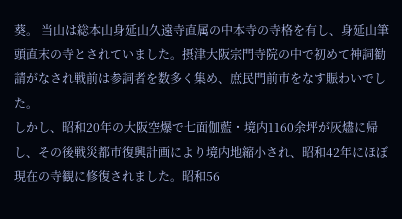葵。 当山は総本山身延山久遠寺直属の中本寺の寺格を有し、身延山筆頭直末の寺とされていました。摂津大阪宗門寺院の中で初めて神詞勧請がなされ戦前は参詞者を数多く集め、庶民門前市をなす賑わいでした。
しかし、昭和20年の大阪空爆で七面伽藍・境内1160余坪が灰燼に帰し、その後戦災都市復興計画により境内地縮小され、昭和42年にほぼ現在の寺観に修復されました。昭和56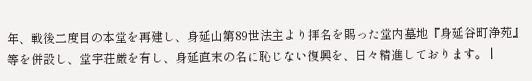年、戦後二度目の本堂を再建し、身延山第89世法主より拝名を賜った堂内墓地『身延谷町浄苑』等を併設し、堂宇荘厳を有し、身延直末の名に恥じない復興を、日々精進しております。 |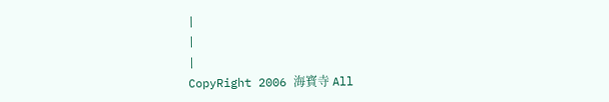|
|
|
CopyRight 2006 海寳寺 All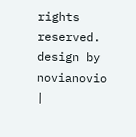rights reserved. design by novianovio |